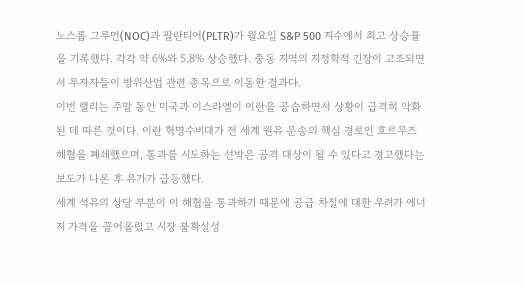노스롭 그루먼(NOC)과 팔란티어(PLTR)가 월요일 S&P 500 지수에서 최고 상승률을 기록했다. 각각 약 6%와 5.8% 상승했다. 중동 지역의 지정학적 긴장이 고조되면서 투자자들이 방위산업 관련 종목으로 이동한 결과다.
이번 랠리는 주말 동안 미국과 이스라엘이 이란을 공습하면서 상황이 급격히 악화된 데 따른 것이다. 이란 혁명수비대가 전 세계 원유 운송의 핵심 경로인 호르무즈 해협을 폐쇄했으며, 통과를 시도하는 선박은 공격 대상이 될 수 있다고 경고했다는 보도가 나온 후 유가가 급등했다.
세계 석유의 상당 부분이 이 해협을 통과하기 때문에 공급 차질에 대한 우려가 에너지 가격을 끌어올렸고 시장 불확실성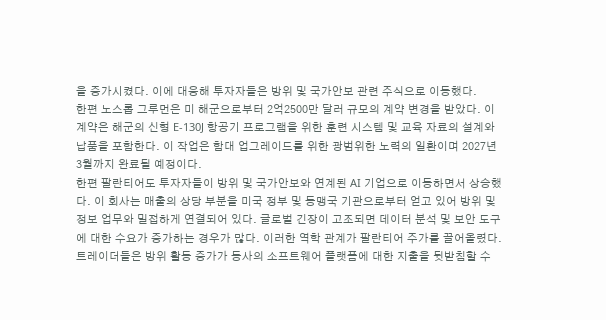을 증가시켰다. 이에 대응해 투자자들은 방위 및 국가안보 관련 주식으로 이동했다.
한편 노스롭 그루먼은 미 해군으로부터 2억2500만 달러 규모의 계약 변경을 받았다. 이 계약은 해군의 신형 E-130J 항공기 프로그램을 위한 훈련 시스템 및 교육 자료의 설계와 납품을 포함한다. 이 작업은 함대 업그레이드를 위한 광범위한 노력의 일환이며 2027년 3월까지 완료될 예정이다.
한편 팔란티어도 투자자들이 방위 및 국가안보와 연계된 AI 기업으로 이동하면서 상승했다. 이 회사는 매출의 상당 부분을 미국 정부 및 동맹국 기관으로부터 얻고 있어 방위 및 정보 업무와 밀접하게 연결되어 있다. 글로벌 긴장이 고조되면 데이터 분석 및 보안 도구에 대한 수요가 증가하는 경우가 많다. 이러한 역학 관계가 팔란티어 주가를 끌어올렸다. 트레이더들은 방위 활동 증가가 동사의 소프트웨어 플랫폼에 대한 지출을 뒷받침할 수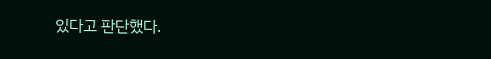있다고 판단했다.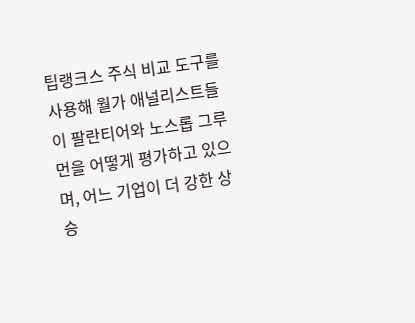팁랭크스 주식 비교 도구를 사용해 월가 애널리스트들이 팔란티어와 노스롭 그루먼을 어떻게 평가하고 있으며, 어느 기업이 더 강한 상승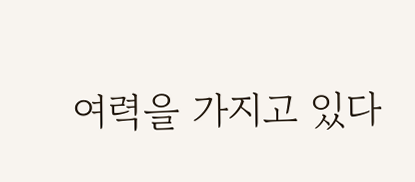여력을 가지고 있다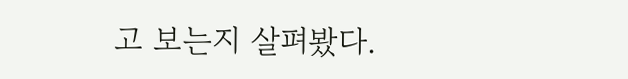고 보는지 살펴봤다.